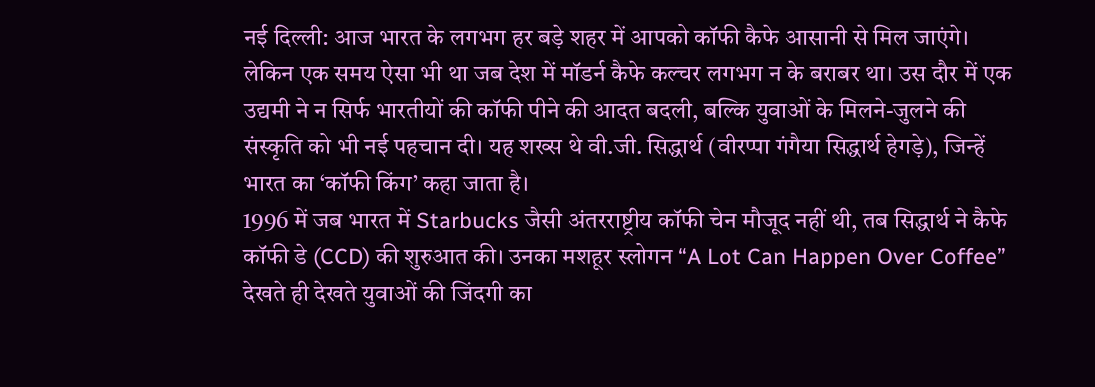नई दिल्ली: आज भारत के लगभग हर बड़े शहर में आपको कॉफी कैफे आसानी से मिल जाएंगे। लेकिन एक समय ऐसा भी था जब देश में मॉडर्न कैफे कल्चर लगभग न के बराबर था। उस दौर में एक उद्यमी ने न सिर्फ भारतीयों की कॉफी पीने की आदत बदली, बल्कि युवाओं के मिलने-जुलने की संस्कृति को भी नई पहचान दी। यह शख्स थे वी.जी. सिद्धार्थ (वीरप्पा गंगैया सिद्धार्थ हेगड़े), जिन्हें भारत का ‘कॉफी किंग’ कहा जाता है।
1996 में जब भारत में Starbucks जैसी अंतरराष्ट्रीय कॉफी चेन मौजूद नहीं थी, तब सिद्धार्थ ने कैफे कॉफी डे (CCD) की शुरुआत की। उनका मशहूर स्लोगन “A Lot Can Happen Over Coffee” देखते ही देखते युवाओं की जिंदगी का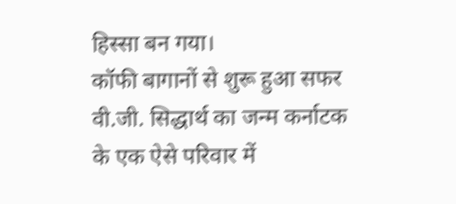हिस्सा बन गया।
कॉफी बागानों से शुरू हुआ सफर
वी.जी. सिद्धार्थ का जन्म कर्नाटक के एक ऐसे परिवार में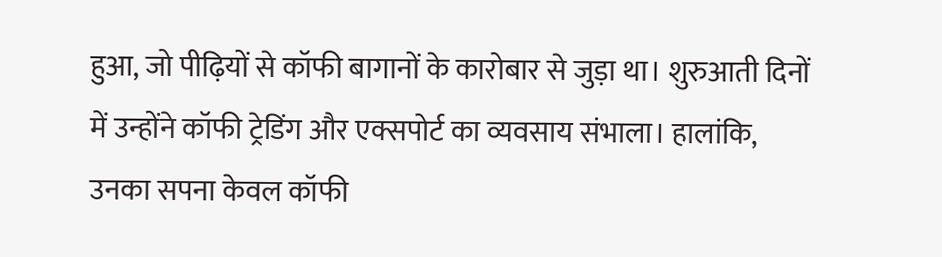हुआ, जो पीढ़ियों से कॉफी बागानों के कारोबार से जुड़ा था। शुरुआती दिनों में उन्होंने कॉफी ट्रेडिंग और एक्सपोर्ट का व्यवसाय संभाला। हालांकि, उनका सपना केवल कॉफी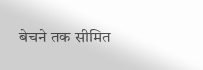बेचने तक सीमित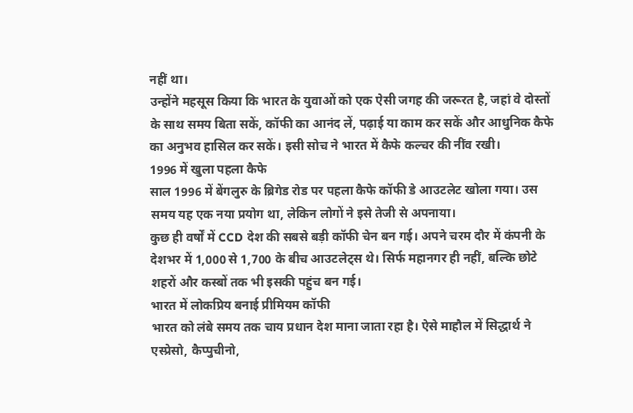नहीं था।
उन्होंने महसूस किया कि भारत के युवाओं को एक ऐसी जगह की जरूरत है, जहां वे दोस्तों के साथ समय बिता सकें, कॉफी का आनंद लें, पढ़ाई या काम कर सकें और आधुनिक कैफे का अनुभव हासिल कर सकें। इसी सोच ने भारत में कैफे कल्चर की नींव रखी।
1996 में खुला पहला कैफे
साल 1996 में बेंगलुरु के ब्रिगेड रोड पर पहला कैफे कॉफी डे आउटलेट खोला गया। उस समय यह एक नया प्रयोग था, लेकिन लोगों ने इसे तेजी से अपनाया।
कुछ ही वर्षों में CCD देश की सबसे बड़ी कॉफी चेन बन गई। अपने चरम दौर में कंपनी के देशभर में 1,000 से 1,700 के बीच आउटलेट्स थे। सिर्फ महानगर ही नहीं, बल्कि छोटे शहरों और कस्बों तक भी इसकी पहुंच बन गई।
भारत में लोकप्रिय बनाई प्रीमियम कॉफी
भारत को लंबे समय तक चाय प्रधान देश माना जाता रहा है। ऐसे माहौल में सिद्धार्थ ने एस्प्रेसो, कैप्पुचीनो,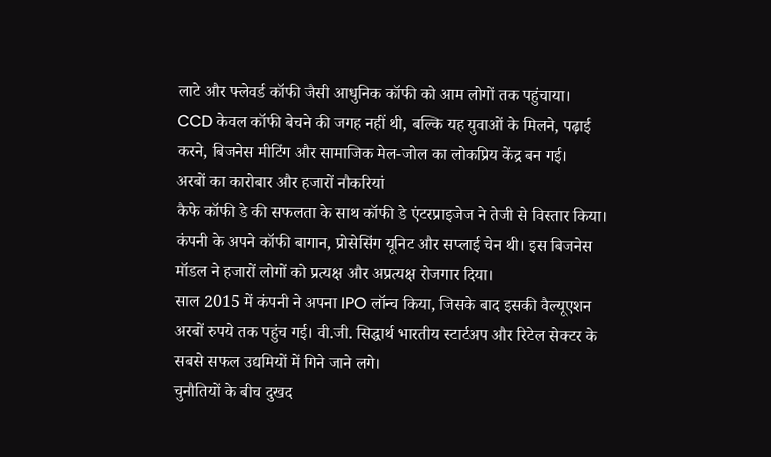लाटे और फ्लेवर्ड कॉफी जैसी आधुनिक कॉफी को आम लोगों तक पहुंचाया।
CCD केवल कॉफी बेचने की जगह नहीं थी, बल्कि यह युवाओं के मिलने, पढ़ाई करने, बिजनेस मीटिंग और सामाजिक मेल-जोल का लोकप्रिय केंद्र बन गई।
अरबों का कारोबार और हजारों नौकरियां
कैफे कॉफी डे की सफलता के साथ कॉफी डे एंटरप्राइजेज ने तेजी से विस्तार किया। कंपनी के अपने कॉफी बागान, प्रोसेसिंग यूनिट और सप्लाई चेन थी। इस बिजनेस मॉडल ने हजारों लोगों को प्रत्यक्ष और अप्रत्यक्ष रोजगार दिया।
साल 2015 में कंपनी ने अपना IPO लॉन्च किया, जिसके बाद इसकी वैल्यूएशन अरबों रुपये तक पहुंच गई। वी.जी. सिद्धार्थ भारतीय स्टार्टअप और रिटेल सेक्टर के सबसे सफल उद्यमियों में गिने जाने लगे।
चुनौतियों के बीच दुखद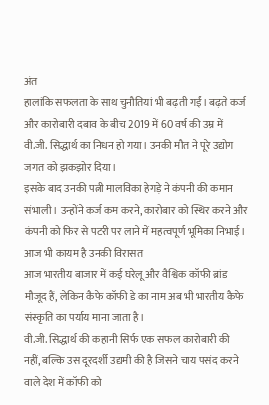अंत
हालांकि सफलता के साथ चुनौतियां भी बढ़ती गईं। बढ़ते कर्ज और कारोबारी दबाव के बीच 2019 में 60 वर्ष की उम्र में वी.जी. सिद्धार्थ का निधन हो गया। उनकी मौत ने पूरे उद्योग जगत को झकझोर दिया।
इसके बाद उनकी पत्नी मालविका हेगड़े ने कंपनी की कमान संभाली। उन्होंने कर्ज कम करने, कारोबार को स्थिर करने और कंपनी को फिर से पटरी पर लाने में महत्वपूर्ण भूमिका निभाई।
आज भी कायम है उनकी विरासत
आज भारतीय बाजार में कई घरेलू और वैश्विक कॉफी ब्रांड मौजूद हैं, लेकिन कैफे कॉफी डे का नाम अब भी भारतीय कैफे संस्कृति का पर्याय माना जाता है।
वी.जी. सिद्धार्थ की कहानी सिर्फ एक सफल कारोबारी की नहीं, बल्कि उस दूरदर्शी उद्यमी की है जिसने चाय पसंद करने वाले देश में कॉफी को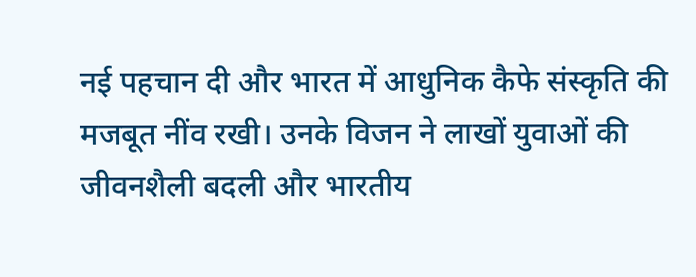नई पहचान दी और भारत में आधुनिक कैफे संस्कृति की मजबूत नींव रखी। उनके विजन ने लाखों युवाओं की जीवनशैली बदली और भारतीय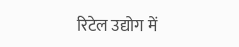रिटेल उद्योग में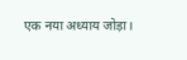एक नया अध्याय जोड़ा।